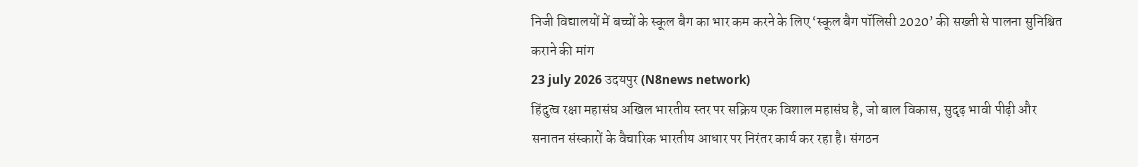निजी विद्यालयों में बच्चों के स्कूल बैग का भार कम करने के लिए ‘स्कूल बैग पॉलिसी 2020’ की सख्ती से पालना सुनिश्चित कराने की मांग
23 july 2026 उदयपुर (N8news network)
हिंदुत्व रक्षा महासंघ अखिल भारतीय स्तर पर सक्रिय एक विशाल महासंघ है, जो बाल विकास, सुदृढ़ भावी पीढ़ी और सनातन संस्कारों के वैचारिक भारतीय आधार पर निरंतर कार्य कर रहा है। संगठन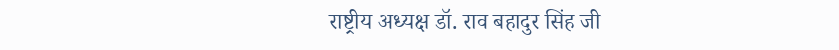राष्ट्रीय अध्यक्ष डॉ. राव बहादुर सिंह जी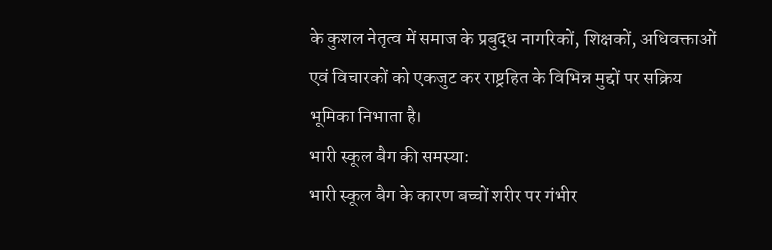के कुशल नेतृत्व में समाज के प्रबुद्ध नागरिकों, शिक्षकों, अधिवक्ताओं एवं विचारकों को एकजुट कर राष्ट्रहित के विभिन्न मुद्दों पर सक्रिय भूमिका निभाता है।
भारी स्कूल बैग की समस्या:
भारी स्कूल बैग के कारण बच्चों शरीर पर गंभीर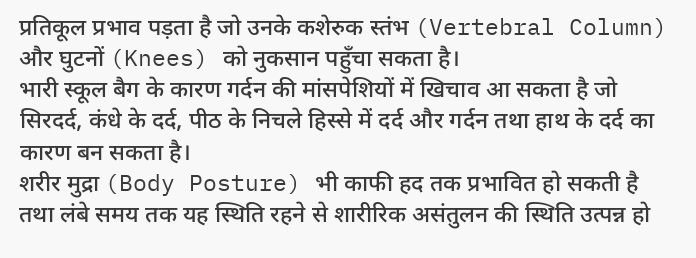प्रतिकूल प्रभाव पड़ता है जो उनके कशेरुक स्तंभ (Vertebral Column) और घुटनों (Knees) को नुकसान पहुँचा सकता है।
भारी स्कूल बैग के कारण गर्दन की मांसपेशियों में खिचाव आ सकता है जो सिरदर्द, कंधे के दर्द, पीठ के निचले हिस्से में दर्द और गर्दन तथा हाथ के दर्द का कारण बन सकता है।
शरीर मुद्रा (Body Posture) भी काफी हद तक प्रभावित हो सकती है तथा लंबे समय तक यह स्थिति रहने से शारीरिक असंतुलन की स्थिति उत्पन्न हो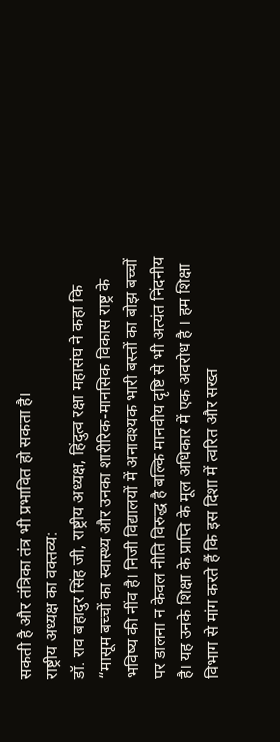सकती है और तंत्रिका तंत्र भी प्रभावित हो सकता है।
राष्ट्रीय अध्यक्ष का वक्तव्य:
डॉ. राव बहादुर सिंह जी, राष्ट्रीय अध्यक्ष, हिंदुत्व रक्षा महासंघ ने कहा कि “मासूम बच्चों का स्वास्थ्य और उनका शारीरिक-मानसिक विकास राष्ट्र के भविष्य की नींव है। निजी विद्यालयों में अनावश्यक भारी बस्तों का बोझ बच्चों पर डालना न केवल नीति विरुद्ध है बल्कि मानवीय दृष्टि से भी अत्यंत निंदनीय है। यह उनके शिक्षा के प्राप्ति के मूल अधिकार में एक अवरोध है । हम शिक्षा विभाग से मांग करते हैं कि इस दिशा में त्वरित और सख्त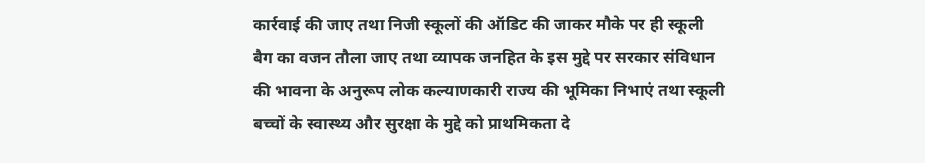कार्रवाई की जाए तथा निजी स्कूलों की ऑडिट की जाकर मौके पर ही स्कूली बैग का वजन तौला जाए तथा व्यापक जनहित के इस मुद्दे पर सरकार संविधान की भावना के अनुरूप लोक कल्याणकारी राज्य की भूमिका निभाएं तथा स्कूली बच्चों के स्वास्थ्य और सुरक्षा के मुद्दे को प्राथमिकता दे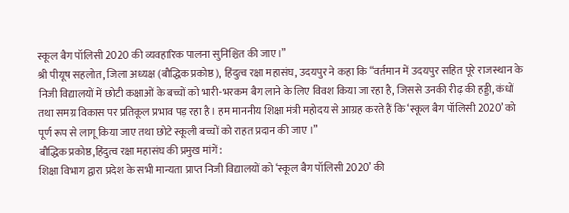स्कूल बैग पॉलिसी 2020 की व्यवहारिक पालना सुनिश्चित की जाए।”
श्री पीयूष सहलोत, जिला अध्यक्ष (बौद्धिक प्रकोष्ठ), हिंदुत्व रक्षा महासंघ, उदयपुर ने कहा कि “वर्तमान में उदयपुर सहित पूरे राजस्थान के निजी विद्यालयों में छोटी कक्षाओं के बच्चों को भारी-भरकम बैग लाने के लिए विवश किया जा रहा है, जिससे उनकी रीढ़ की हड्डी, कंधों तथा समग्र विकास पर प्रतिकूल प्रभाव पड़ रहा है। हम माननीय शिक्षा मंत्री महोदय से आग्रह करते हैं कि ‘स्कूल बैग पॉलिसी 2020’ को पूर्ण रूप से लागू किया जाए तथा छोटे स्कूली बच्चों को राहत प्रदान की जाए ।”
बौद्धिक प्रकोष्ठ,हिंदुत्व रक्षा महासंघ की प्रमुख मांगें:
शिक्षा विभाग द्वारा प्रदेश के सभी मान्यता प्राप्त निजी विद्यालयों को ‘स्कूल बैग पॉलिसी 2020’ की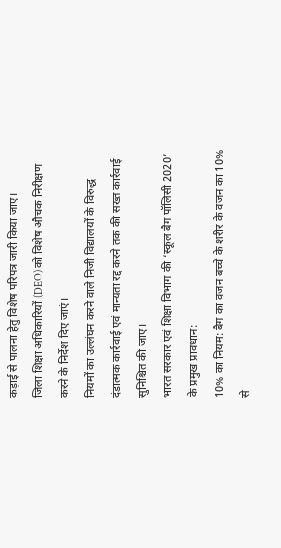कड़ाई से पालना हेतु विशेष परिपत्र जारी किया जाए।
जिला शिक्षा अधिकारियों (DEO) को विशेष औचक निरीक्षण करने के निर्देश दिए जाएं।
नियमों का उल्लंघन करने वाले निजी विद्यालयों के विरुद्ध दंडात्मक कार्रवाई एवं मान्यता रद्द करने तक की सख्त कार्रवाई सुनिश्चित की जाए।
भारत सरकार एवं शिक्षा विभाग की ‘स्कूल बैग पॉलिसी 2020’ के प्रमुख प्रावधान:
10% का नियम: बैग का वजन बच्चे के शरीर के वजन का 10% से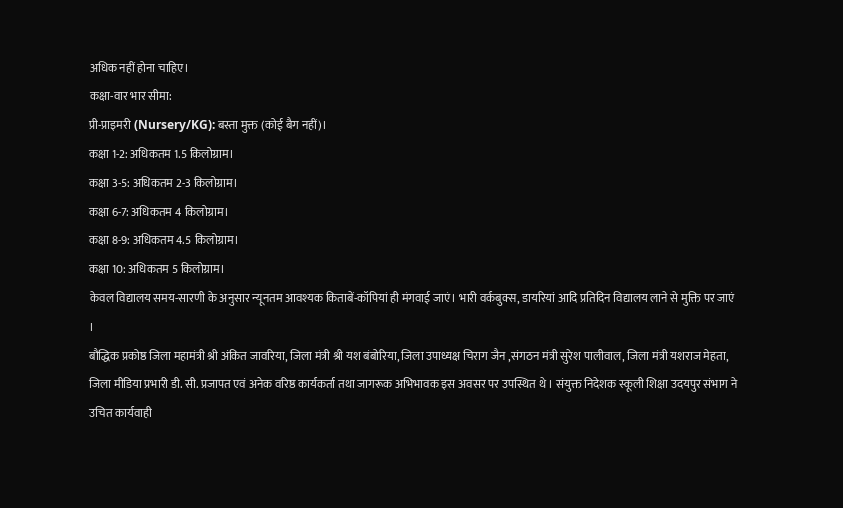अधिक नहीं होना चाहिए।
कक्षा-वार भार सीमा:
प्री-प्राइमरी (Nursery/KG): बस्ता मुक्त (कोई बैग नहीं)।
कक्षा 1-2: अधिकतम 1.5 किलोग्राम।
कक्षा 3-5: अधिकतम 2-3 किलोग्राम।
कक्षा 6-7: अधिकतम 4 किलोग्राम।
कक्षा 8-9: अधिकतम 4.5 किलोग्राम।
कक्षा 10: अधिकतम 5 किलोग्राम।
केवल विद्यालय समय-सारणी के अनुसार न्यूनतम आवश्यक किताबें-कॉपियां ही मंगवाई जाएं। भारी वर्कबुक्स, डायरियां आदि प्रतिदिन विद्यालय लाने से मुक्ति पर जाएं ।
बौद्धिक प्रकोष्ठ जिला महामंत्री श्री अंकित जावरिया, जिला मंत्री श्री यश बंबोरिया, जिला उपाध्यक्ष चिराग जैन ,संगठन मंत्री सुरेश पालीवाल, जिला मंत्री यशराज मेहता, जिला मीडिया प्रभारी डी. सी. प्रजापत एवं अनेक वरिष्ठ कार्यकर्ता तथा जागरूक अभिभावक इस अवसर पर उपस्थित थे । संयुक्त निदेशक स्कूली शिक्षा उदयपुर संभाग ने उचित कार्यवाही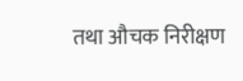तथा औचक निरीक्षण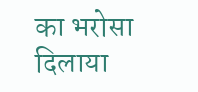का भरोसा दिलाया